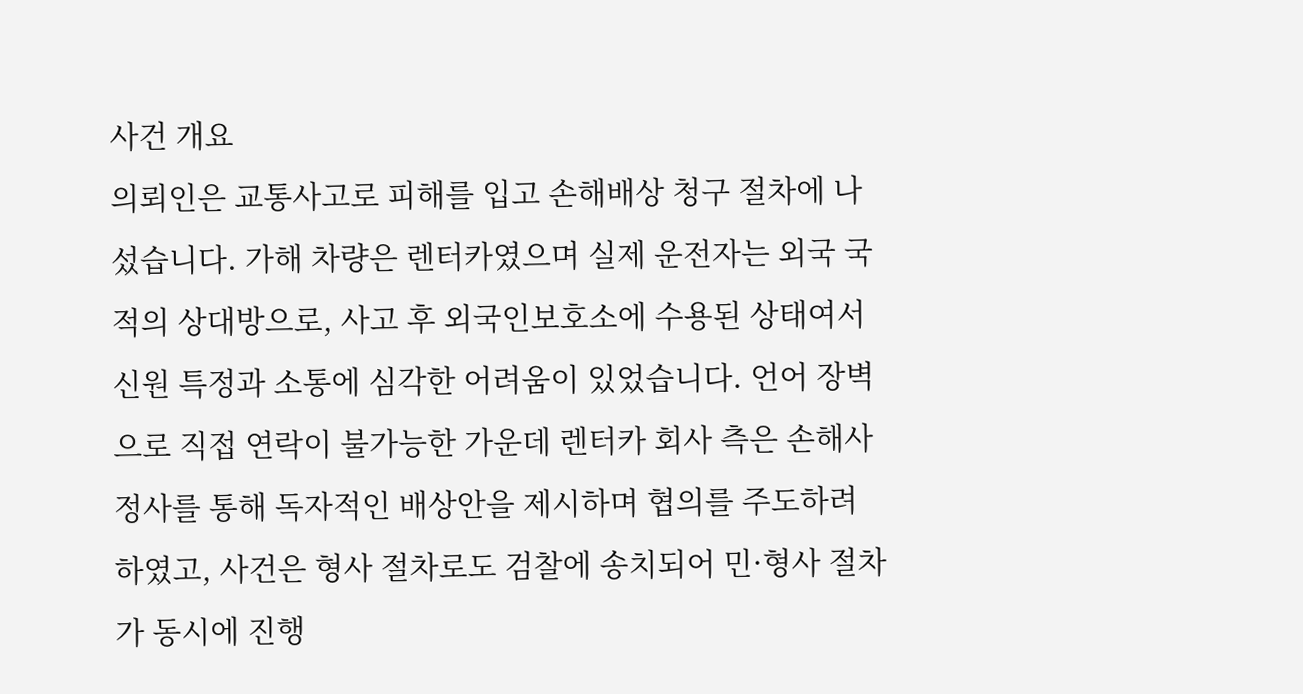사건 개요
의뢰인은 교통사고로 피해를 입고 손해배상 청구 절차에 나섰습니다. 가해 차량은 렌터카였으며 실제 운전자는 외국 국적의 상대방으로, 사고 후 외국인보호소에 수용된 상태여서 신원 특정과 소통에 심각한 어려움이 있었습니다. 언어 장벽으로 직접 연락이 불가능한 가운데 렌터카 회사 측은 손해사정사를 통해 독자적인 배상안을 제시하며 협의를 주도하려 하였고, 사건은 형사 절차로도 검찰에 송치되어 민·형사 절차가 동시에 진행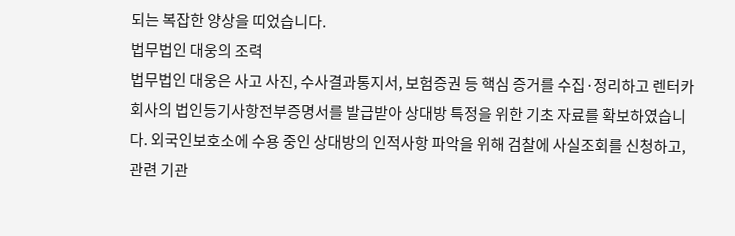되는 복잡한 양상을 띠었습니다.
법무법인 대웅의 조력
법무법인 대웅은 사고 사진, 수사결과통지서, 보험증권 등 핵심 증거를 수집·정리하고 렌터카 회사의 법인등기사항전부증명서를 발급받아 상대방 특정을 위한 기초 자료를 확보하였습니다. 외국인보호소에 수용 중인 상대방의 인적사항 파악을 위해 검찰에 사실조회를 신청하고, 관련 기관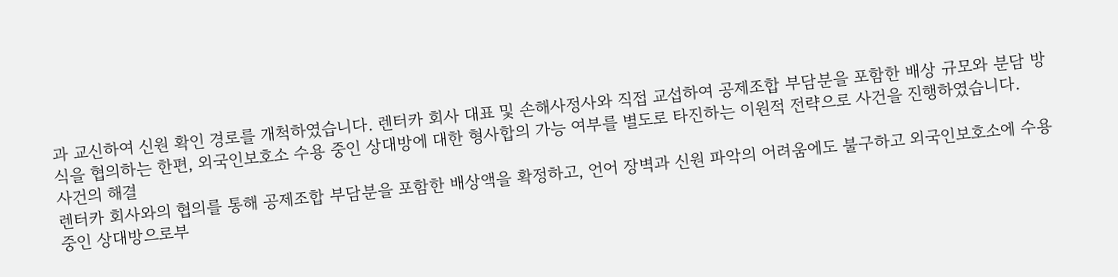과 교신하여 신원 확인 경로를 개척하였습니다. 렌터카 회사 대표 및 손해사정사와 직접 교섭하여 공제조합 부담분을 포함한 배상 규모와 분담 방식을 협의하는 한편, 외국인보호소 수용 중인 상대방에 대한 형사합의 가능 여부를 별도로 타진하는 이원적 전략으로 사건을 진행하였습니다.
사건의 해결
렌터카 회사와의 협의를 통해 공제조합 부담분을 포함한 배상액을 확정하고, 언어 장벽과 신원 파악의 어려움에도 불구하고 외국인보호소에 수용 중인 상대방으로부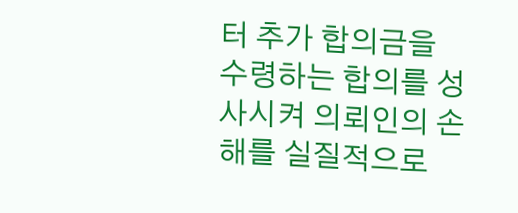터 추가 합의금을 수령하는 합의를 성사시켜 의뢰인의 손해를 실질적으로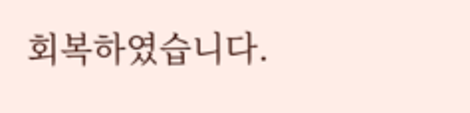회복하였습니다.